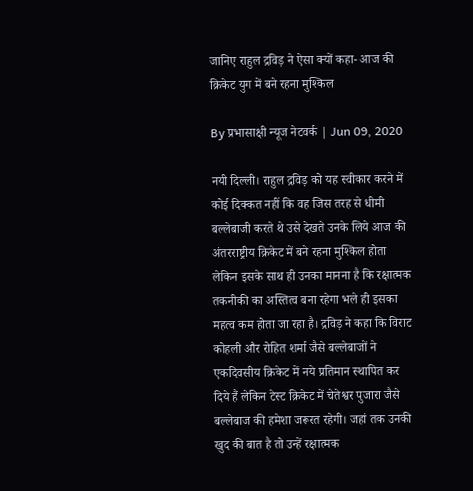जानिए राहुल द्रविड़ ने ऐसा क्यों कहा- आज की क्रिकेट युग में बने रहना मुश्किल

By प्रभासाक्षी न्यूज नेटवर्क | Jun 09, 2020

नयी दिल्ली। राहुल द्रविड़ को यह स्वीकार करने में कोई दिक्कत नहीं कि वह जिस तरह से धीमी बल्लेबाजी करते थे उसे देखते उनके लिये आज की अंतरराष्ट्रीय क्रिकेट में बने रहना मुश्किल होता लेकिन इसके साथ ही उनका मानना है कि रक्षात्मक तकनीकी का अस्तित्व बना रहेगा भले ही इसका महत्व कम होता जा रहा है। द्रविड़ ने कहा कि विराट कोहली और रोहित शर्मा जैसे बल्लेबाजों ने एकदिवसीय क्रिकेट में नये प्रतिमान स्थापित कर दिये हैं लेकिन टेस्ट क्रिकेट में चेतेश्वर पुजारा जैसे बल्लेबाज की हमेशा जरूरत रहेगी। जहां तक उनकी खुद की बात है तो उन्हें रक्षात्मक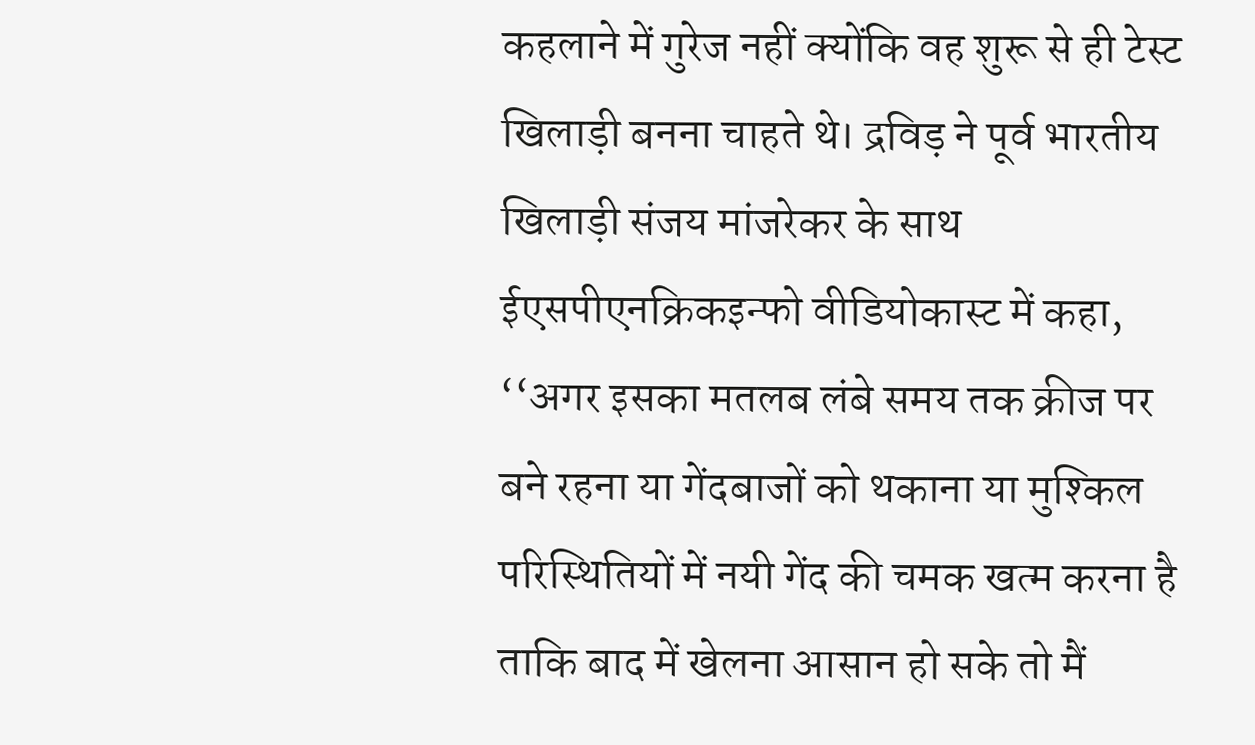कहलाने में गुरेज नहीं क्योंकि वह शुरू से ही टेस्ट खिलाड़ी बनना चाहते थे। द्रविड़ ने पूर्व भारतीय खिलाड़ी संजय मांजरेकर के साथ ईएसपीएनक्रिकइन्फो वीडियोकास्ट में कहा, ‘‘अगर इसका मतलब लंबे समय तक क्रीज पर बने रहना या गेंदबाजों को थकाना या मुश्किल परिस्थितियों में नयी गेंद की चमक खत्म करना है ताकि बाद में खेलना आसान हो सके तो मैं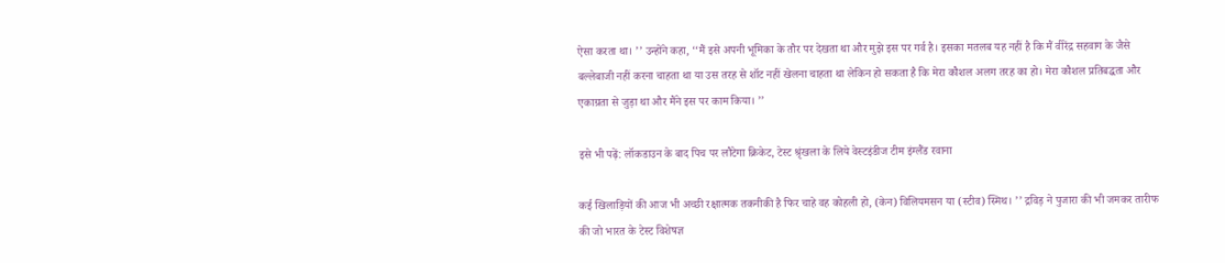ऐसा करता था। ’’ उन्होंने कहा, ‘‘मैं इसे अपनी भूमिका के तौर पर देखता था और मुझे इस पर गर्व है। इसका मतलब यह नहीं है कि मैं वीरेंद्र सहवाग के जैसे बल्लेबाजी नहीं करना चाहता था या उस तरह से शॉट नहीं खेलना चाहता था लेकिन हो सकता है कि मेरा कौशल अलग तरह का हो। मेरा कौशल प्रतिबद्धता और एकाग्रता से जुड़ा था और मैंने इस पर काम किया। ’’

इसे भी पढ़ें: लॉकडाउन के बाद पिच पर लौटेगा क्रिकेट, टेस्ट श्रृंखला के लिये वेस्टइंडीज टीम इंग्लैंड रवाना

कई खिलाड़ियों की आज भी अच्छी रक्षात्मक तकनीकी है फिर चाहे वह कोहली हो, (केन) विलियमसन या (स्टीव) स्मिथ। ’’ द्रविड़ ने पुजारा की भी जमकर तारीफ की जो भारत के टेस्ट विशेषज्ञ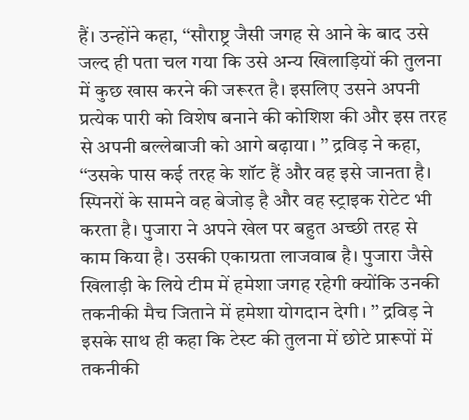हैं। उन्होंने कहा, ‘‘सौराष्ट्र जैसी जगह से आने के बाद उसे जल्द ही पता चल गया कि उसे अन्य खिलाड़ियों की तुलना में कुछ खास करने की जरूरत है। इसलिए उसने अपनी प्रत्येक पारी को विशेष बनाने की कोशिश की और इस तरह से अपनी बल्लेबाजी को आगे बढ़ाया। ’’ द्रविड़ ने कहा, ‘‘उसके पास कई तरह के शॉट हैं और वह इसे जानता है। स्पिनरों के सामने वह बेजोड़ है और वह स्ट्राइक रोटेट भी करता है। पुजारा ने अपने खेल पर बहुत अच्छी तरह से काम किया है। उसकी एकाग्रता लाजवाब है। पुजारा जैसे खिलाड़ी के लिये टीम में हमेशा जगह रहेगी क्योंकि उनकी तकनीकी मैच जिताने में हमेशा योगदान देगी। ’’ द्रविड़ ने इसके साथ ही कहा कि टेस्ट की तुलना में छोटे प्रारूपों में तकनीकी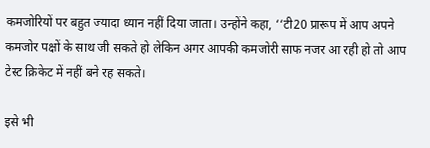कमजोरियों पर बहुत ज्यादा ध्यान नहीं दिया जाता। उन्होंने कहा, ‘‘टी20 प्रारूप में आप अपने कमजोर पक्षों के साथ जी सकते हो लेकिन अगर आपकी कमजोरी साफ नजर आ रही हो तो आप टेस्ट क्रिकेट में नहीं बने रह सकते।

इसे भी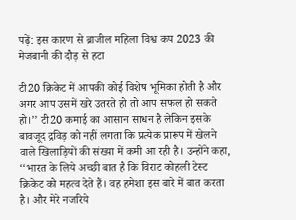पढ़ें: इस कारण से ब्राजील महिला विश्व कप 2023 की मेजबानी की दौड़ से हटा

टी20 क्रिकेट में आपकी कोई विशेष भूमिका होती है और अगर आप उसमें खरे उतरते हो तो आप सफल हो सकते हो।’’ टी20 कमाई का आसान साधन है लेकिन इसके बावजूद द्रविड़ को नहीं लगता कि प्रत्येक प्रारूप में खेलने वाले खिलाड़ियों की संख्या में कमी आ रही है। उन्होंने कहा, ‘‘भारत के लिये अच्छी बात है कि विराट कोहली टेस्ट क्रिकेट को महत्व देते हैं। वह हमेशा इस बारे में बात करता है। और मेरे नजरिये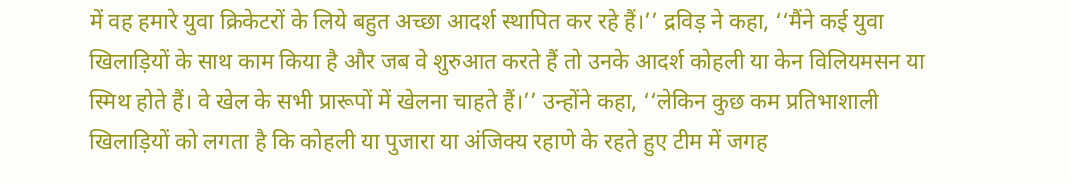में वह हमारे युवा क्रिकेटरों के लिये बहुत अच्छा आदर्श स्थापित कर रहे हैं।’’ द्रविड़ ने कहा, ‘‘मैंने कई युवा खिलाड़ियों के साथ काम किया है और जब वे शुरुआत करते हैं तो उनके आदर्श कोहली या केन विलियमसन या स्मिथ होते हैं। वे खेल के सभी प्रारूपों में खेलना चाहते हैं।’’ उन्होंने कहा, ‘‘लेकिन कुछ कम प्रतिभाशाली खिलाड़ियों को लगता है कि कोहली या पुजारा या अंजिक्य रहाणे के रहते हुए टीम में जगह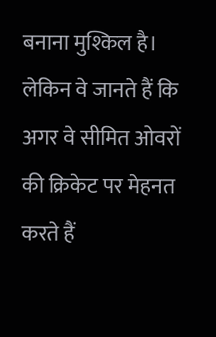बनाना मुश्किल है। लेकिन वे जानते हैं कि अगर वे सीमित ओवरों की क्रिकेट पर मेहनत करते हैं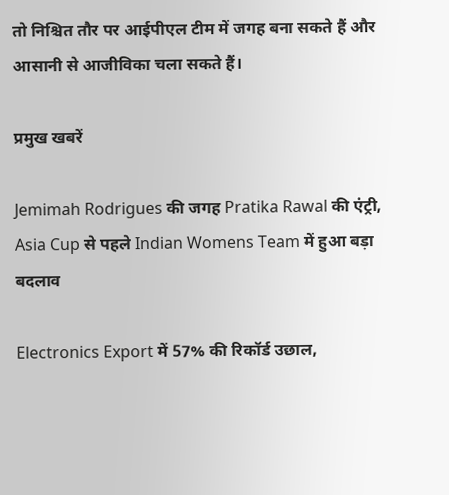तो निश्चित तौर पर आईपीएल टीम में जगह बना सकते हैं और आसानी से आजीविका चला सकते हैं।

प्रमुख खबरें

Jemimah Rodrigues की जगह Pratika Rawal की एंट्री, Asia Cup से पहले Indian Womens Team में हुआ बड़ा बदलाव

Electronics Export में 57% की रिकॉर्ड उछाल,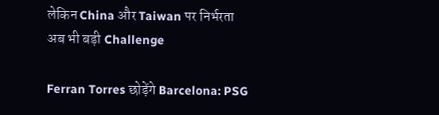लेकिन China और Taiwan पर निर्भरता अब भी बड़ी Challenge

Ferran Torres छोड़ेंगे Barcelona: PSG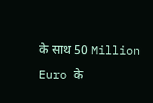के साथ 50 Million Euro के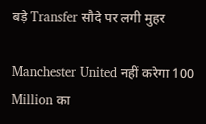बड़े Transfer सौदे पर लगी मुहर

Manchester United नहीं करेगा 100 Million का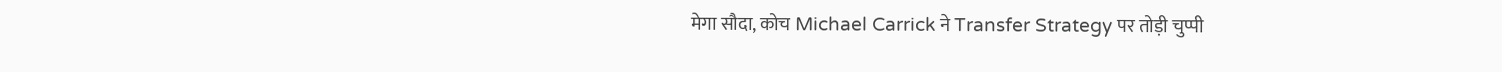मेगा सौदा, कोच Michael Carrick ने Transfer Strategy पर तोड़ी चुप्पी